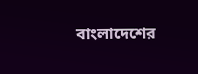বাংলাদেশের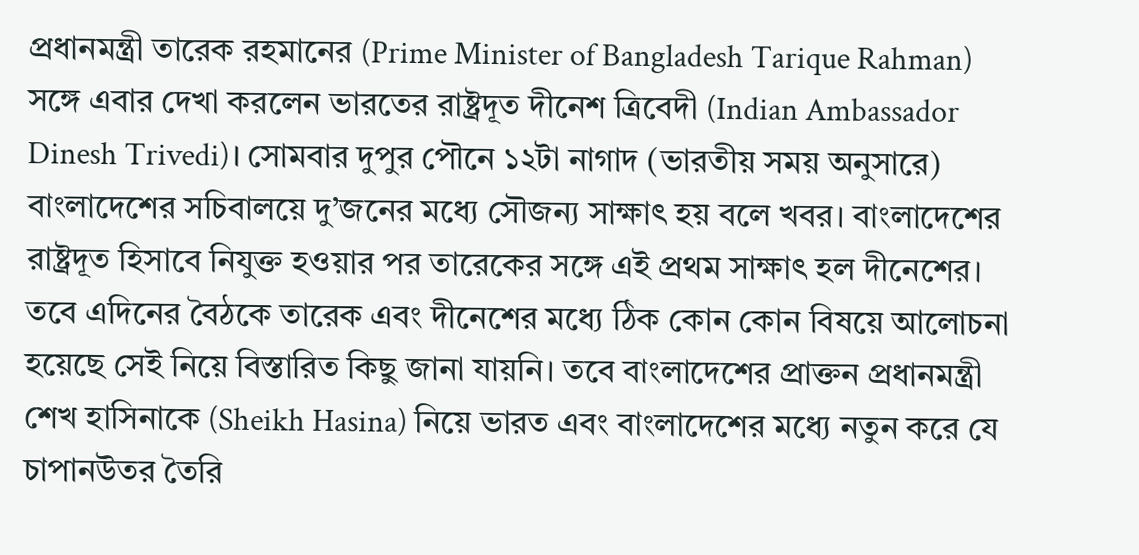প্রধানমন্ত্রী তারেক রহমানের (Prime Minister of Bangladesh Tarique Rahman) সঙ্গে এবার দেখা করলেন ভারতের রাষ্ট্রদূত দীনেশ ত্রিবেদী (Indian Ambassador Dinesh Trivedi)। সোমবার দুপুর পৌনে ১২টা নাগাদ (ভারতীয় সময় অনুসারে) বাংলাদেশের সচিবালয়ে দু’জনের মধ্যে সৌজন্য সাক্ষাৎ হয় বলে খবর। বাংলাদেশের রাষ্ট্রদূত হিসাবে নিযুক্ত হওয়ার পর তারেকের সঙ্গে এই প্রথম সাক্ষাৎ হল দীনেশের।
তবে এদিনের বৈঠকে তারেক এবং দীনেশের মধ্যে ঠিক কোন কোন বিষয়ে আলোচনা হয়েছে সেই নিয়ে বিস্তারিত কিছু জানা যায়নি। তবে বাংলাদেশের প্রাক্তন প্রধানমন্ত্রী শেখ হাসিনাকে (Sheikh Hasina) নিয়ে ভারত এবং বাংলাদেশের মধ্যে নতুন করে যে চাপানউতর তৈরি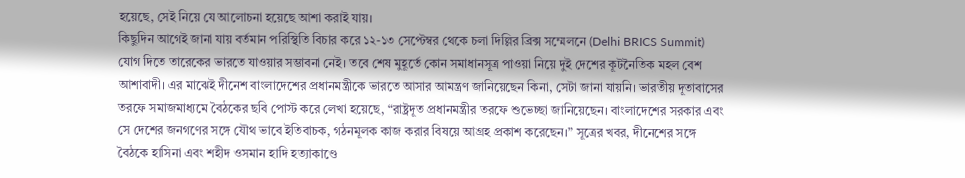হয়েছে, সেই নিয়ে যে আলোচনা হয়েছে আশা করাই যায়।
কিছুদিন আগেই জানা যায় বর্তমান পরিস্থিতি বিচার করে ১২-১৩ সেপ্টেম্বর থেকে চলা দিল্লির ব্রিক্স সম্মেলনে (Delhi BRICS Summit) যোগ দিতে তারেকের ভারতে যাওয়ার সম্ভাবনা নেই। তবে শেষ মুহূর্তে কোন সমাধানসূত্র পাওয়া নিয়ে দুই দেশের কূটনৈতিক মহল বেশ আশাবাদী। এর মাঝেই দীনেশ বাংলাদেশের প্রধানমন্ত্রীকে ভারতে আসার আমন্ত্রণ জানিয়েছেন কিনা, সেটা জানা যায়নি। ভারতীয় দূতাবাসের তরফে সমাজমাধ্যমে বৈঠকের ছবি পোস্ট করে লেখা হয়েছে, “রাষ্ট্রদূত প্রধানমন্ত্রীর তরফে শুভেচ্ছা জানিয়েছেন। বাংলাদেশের সরকার এবং সে দেশের জনগণের সঙ্গে যৌথ ভাবে ইতিবাচক, গঠনমূলক কাজ করার বিষয়ে আগ্রহ প্রকাশ করেছেন।” সূত্রের খবর, দীনেশের সঙ্গে বৈঠকে হাসিনা এবং শহীদ ওসমান হাদি হত্যাকাণ্ডে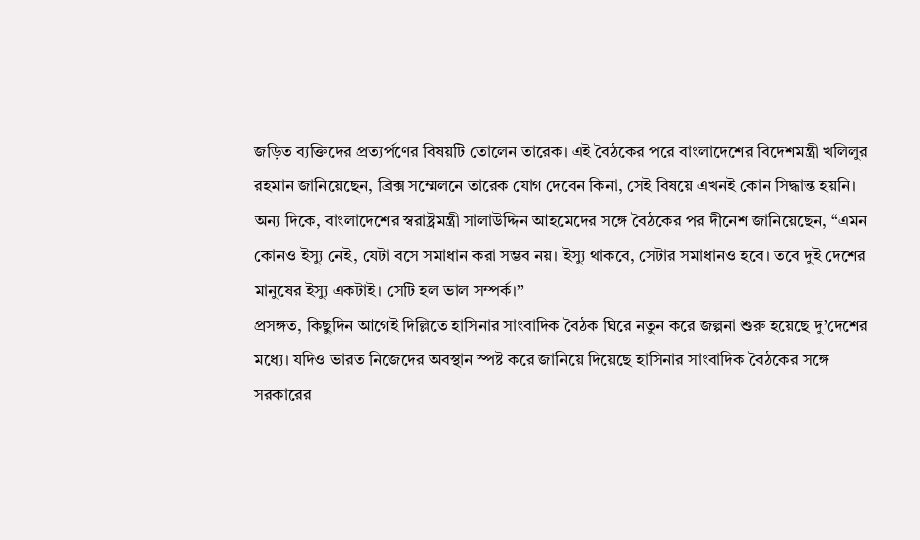জড়িত ব্যক্তিদের প্রত্যর্পণের বিষয়টি তোলেন তারেক। এই বৈঠকের পরে বাংলাদেশের বিদেশমন্ত্রী খলিলুর রহমান জানিয়েছেন, ব্রিক্স সম্মেলনে তারেক যোগ দেবেন কিনা, সেই বিষয়ে এখনই কোন সিদ্ধান্ত হয়নি। অন্য দিকে, বাংলাদেশের স্বরাষ্ট্রমন্ত্রী সালাউদ্দিন আহমেদের সঙ্গে বৈঠকের পর দীনেশ জানিয়েছেন, “এমন কোনও ইস্যু নেই, যেটা বসে সমাধান করা সম্ভব নয়। ইস্যু থাকবে, সেটার সমাধানও হবে। তবে দুই দেশের মানুষের ইস্যু একটাই। সেটি হল ভাল সম্পর্ক।”
প্রসঙ্গত, কিছুদিন আগেই দিল্লিতে হাসিনার সাংবাদিক বৈঠক ঘিরে নতুন করে জল্পনা শুরু হয়েছে দু’দেশের মধ্যে। যদিও ভারত নিজেদের অবস্থান স্পষ্ট করে জানিয়ে দিয়েছে হাসিনার সাংবাদিক বৈঠকের সঙ্গে সরকারের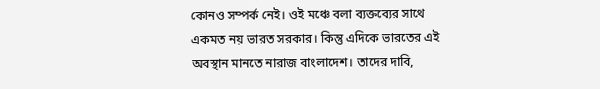কোনও সম্পর্ক নেই। ওই মঞ্চে বলা ব্যক্তব্যের সাথে একমত নয় ভারত সরকার। কিন্তু এদিকে ভারতের এই অবস্থান মানতে নারাজ বাংলাদেশ। তাদের দাবি,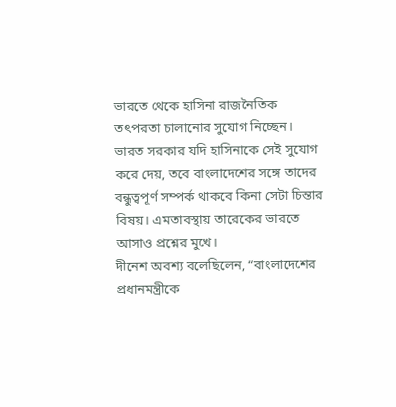ভারতে থেকে হাসিনা রাজনৈতিক তৎপরতা চালানোর সুযোগ নিচ্ছেন। ভারত সরকার যদি হাসিনাকে সেই সুযোগ করে দেয়, তবে বাংলাদেশের সঙ্গে তাদের বন্ধুত্বপূর্ণ সম্পর্ক থাকবে কিনা সেটা চিন্তার বিষয়। এমতাবস্থায় তারেকের ভারতে আসাও প্রশ্নের মুখে।
দীনেশ অবশ্য বলেছিলেন, “বাংলাদেশের প্রধানমন্ত্রীকে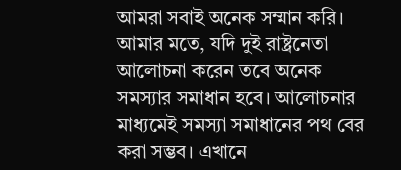আমরা সবাই অনেক সম্মান করি। আমার মতে, যদি দুই রাষ্ট্রনেতা আলোচনা করেন তবে অনেক সমস্যার সমাধান হবে। আলোচনার মাধ্যমেই সমস্যা সমাধানের পথ বের করা সম্ভব। এখানে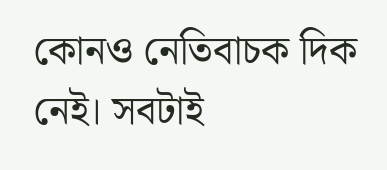কোনও নেতিবাচক দিক নেই। সবটাই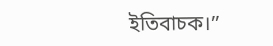ইতিবাচক।’’